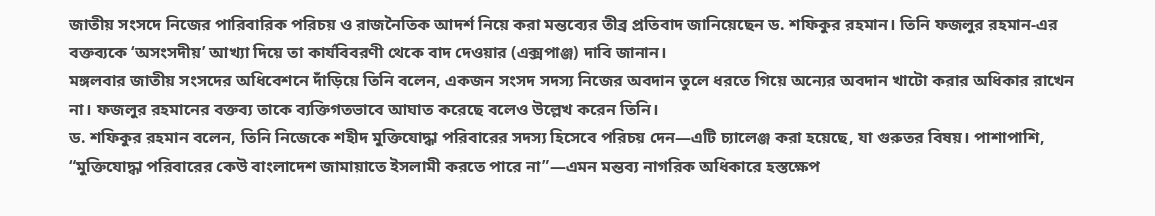জাতীয় সংসদে নিজের পারিবারিক পরিচয় ও রাজনৈতিক আদর্শ নিয়ে করা মন্তব্যের তীব্র প্রতিবাদ জানিয়েছেন ড. শফিকুর রহমান। তিনি ফজলুর রহমান-এর বক্তব্যকে ‘অসংসদীয়’ আখ্যা দিয়ে তা কার্যবিবরণী থেকে বাদ দেওয়ার (এক্সপাঞ্জ) দাবি জানান।
মঙ্গলবার জাতীয় সংসদের অধিবেশনে দাঁড়িয়ে তিনি বলেন, একজন সংসদ সদস্য নিজের অবদান তুলে ধরতে গিয়ে অন্যের অবদান খাটো করার অধিকার রাখেন না। ফজলুর রহমানের বক্তব্য তাকে ব্যক্তিগতভাবে আঘাত করেছে বলেও উল্লেখ করেন তিনি।
ড. শফিকুর রহমান বলেন, তিনি নিজেকে শহীদ মুক্তিযোদ্ধা পরিবারের সদস্য হিসেবে পরিচয় দেন—এটি চ্যালেঞ্জ করা হয়েছে, যা গুরুতর বিষয়। পাশাপাশি, “মুক্তিযোদ্ধা পরিবারের কেউ বাংলাদেশ জামায়াতে ইসলামী করতে পারে না”—এমন মন্তব্য নাগরিক অধিকারে হস্তক্ষেপ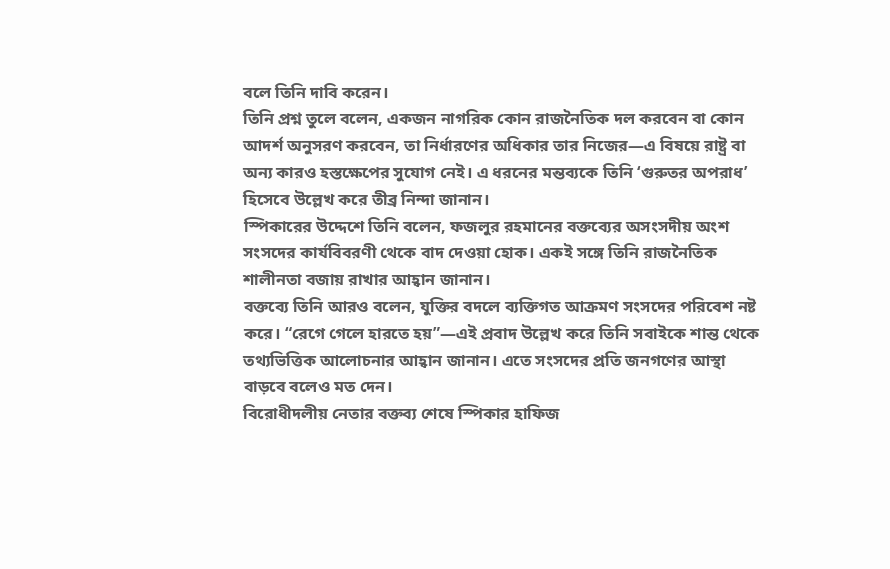বলে তিনি দাবি করেন।
তিনি প্রশ্ন তুলে বলেন, একজন নাগরিক কোন রাজনৈতিক দল করবেন বা কোন আদর্শ অনুসরণ করবেন, তা নির্ধারণের অধিকার তার নিজের—এ বিষয়ে রাষ্ট্র বা অন্য কারও হস্তক্ষেপের সুযোগ নেই। এ ধরনের মন্তব্যকে তিনি ‘গুরুতর অপরাধ’ হিসেবে উল্লেখ করে তীব্র নিন্দা জানান।
স্পিকারের উদ্দেশে তিনি বলেন, ফজলুর রহমানের বক্তব্যের অসংসদীয় অংশ সংসদের কার্যবিবরণী থেকে বাদ দেওয়া হোক। একই সঙ্গে তিনি রাজনৈতিক শালীনতা বজায় রাখার আহ্বান জানান।
বক্তব্যে তিনি আরও বলেন, যুক্তির বদলে ব্যক্তিগত আক্রমণ সংসদের পরিবেশ নষ্ট করে। “রেগে গেলে হারতে হয়”—এই প্রবাদ উল্লেখ করে তিনি সবাইকে শান্ত থেকে তথ্যভিত্তিক আলোচনার আহ্বান জানান। এতে সংসদের প্রতি জনগণের আস্থা বাড়বে বলেও মত দেন।
বিরোধীদলীয় নেতার বক্তব্য শেষে স্পিকার হাফিজ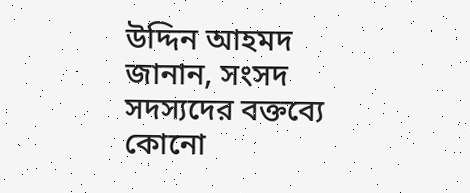উদ্দিন আহমদ জানান, সংসদ সদস্যদের বক্তব্যে কোনো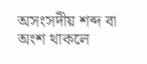অসংসদীয় শব্দ বা অংশ থাকলে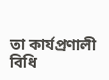তা কার্যপ্রণালী বিধি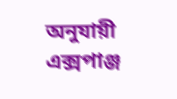অনুযায়ী এক্সপাঞ্জ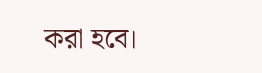করা হবে।